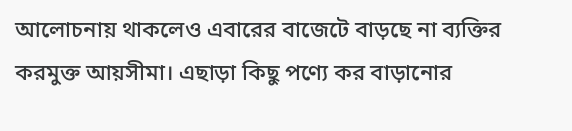আলোচনায় থাকলেও এবারের বাজেটে বাড়ছে না ব্যক্তির করমুক্ত আয়সীমা। এছাড়া কিছু পণ্যে কর বাড়ানোর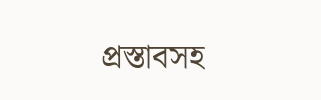প্রস্তাবসহ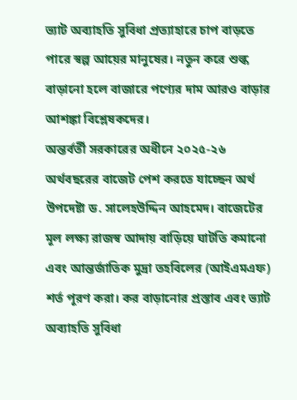ভ্যাট অব্যাহতি সুবিধা প্রত্যাহারে চাপ বাড়তে পারে স্বল্প আয়ের মানুষের। নতুন করে শুল্ক বাড়ানো হলে বাজারে পণ্যের দাম আরও বাড়ার আশঙ্কা বিশ্লেষকদের।
অন্তর্বর্তী সরকারের অধীনে ২০২৫-২৬ অর্থবছরের বাজেট পেশ করতে যাচ্ছেন অর্থ উপদেষ্টা ড. সালেহউদ্দিন আহমেদ। বাজেটের মূল লক্ষ্য রাজস্ব আদায় বাড়িয়ে ঘাটতি কমানো এবং আন্তর্জাতিক মুদ্রা তহবিলের (আইএমএফ) শর্ত পূরণ করা। কর বাড়ানোর প্রস্তাব এবং ভ্যাট অব্যাহতি সুবিধা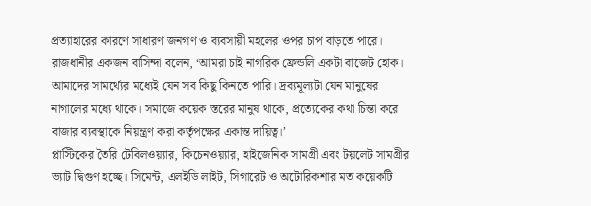প্রত্যাহারের কারণে সাধারণ জনগণ ও ব্যবসায়ী মহলের ওপর চাপ বাড়তে পারে।
রাজধানীর একজন বাসিন্দা বলেন, ‘আমরা চাই নাগরিক ফ্রেন্ডলি একটা বাজেট হোক। আমাদের সামর্থ্যের মধ্যেই যেন সব কিছু কিনতে পারি। দ্রব্যমূল্যটা যেন মানুষের নাগালের মধ্যে থাকে। সমাজে কয়েক স্তরের মানুষ থাকে, প্রত্যেকের কথা চিন্তা করে বাজার ব্যবস্থাকে নিয়ন্ত্রণ করা কর্তৃপক্ষের একান্ত দায়িত্ব।’
প্লাস্টিকের তৈরি টেবিলওয়্যার, কিচেনওয়্যার, হাইজেনিক সামগ্রী এবং টয়লেট সামগ্রীর ভ্যাট দ্বিগুণ হচ্ছে। সিমেন্ট, এলইডি লাইট, সিগারেট ও অটোরিকশার মত কয়েকটি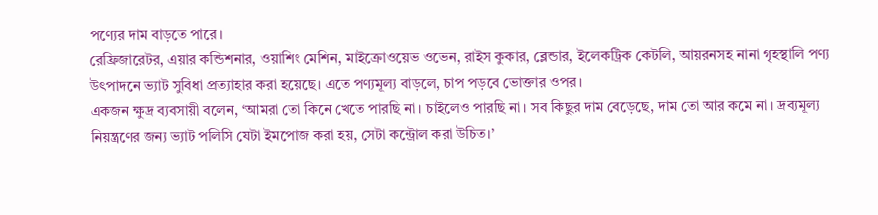পণ্যের দাম বাড়তে পারে।
রেফ্রিজারেটর, এয়ার কন্ডিশনার, ওয়াশিং মেশিন, মাইক্রোওয়েভ ওভেন, রাইস কুকার, ব্লেন্ডার, ইলেকট্রিক কেটলি, আয়রনসহ নানা গৃহস্থালি পণ্য উৎপাদনে ভ্যাট সুবিধা প্রত্যাহার করা হয়েছে। এতে পণ্যমূল্য বাড়লে, চাপ পড়বে ভোক্তার ওপর।
একজন ক্ষুদ্র ব্যবসায়ী বলেন, ‘আমরা তো কিনে খেতে পারছি না। চাইলেও পারছি না। সব কিছুর দাম বেড়েছে, দাম তো আর কমে না। দ্রব্যমূল্য নিয়ন্ত্রণের জন্য ভ্যাট পলিসি যেটা ইমপোজ করা হয়, সেটা কন্ট্রোল করা উচিত।’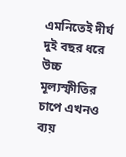এমনিতেই দীর্ঘ দুই বছর ধরে উচ্চ মূল্যস্ফীতির চাপে এখনও ব্যয়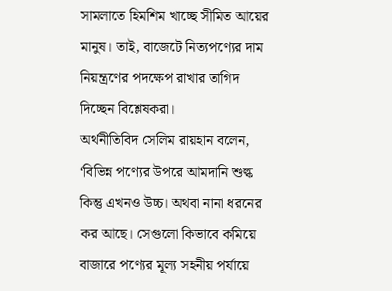সামলাতে হিমশিম খাচ্ছে সীমিত আয়ের মানুষ। তাই, বাজেটে নিত্যপণ্যের দাম নিয়ন্ত্রণের পদক্ষেপ রাখার তাগিদ দিচ্ছেন বিশ্লেষকরা।
অর্থনীতিবিদ সেলিম রায়হান বলেন, ‘বিভিন্ন পণ্যের উপরে আমদানি শুল্ক কিন্তু এখনও উচ্চ। অথবা নানা ধরনের কর আছে। সেগুলো কিভাবে কমিয়ে বাজারে পণ্যের মূল্য সহনীয় পর্যায়ে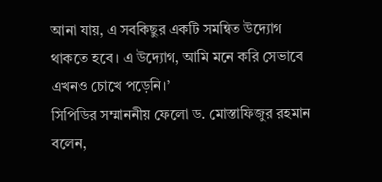আনা যায়, এ সবকিছুর একটি সমন্বিত উদ্যোগ থাকতে হবে। এ উদ্যোগ, আমি মনে করি সেভাবে এখনও চোখে পড়েনি।’
সিপিডির সম্মাননীয় ফেলো ড. মোস্তাফিজুর রহমান বলেন,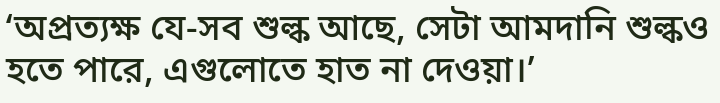‘অপ্রত্যক্ষ যে-সব শুল্ক আছে, সেটা আমদানি শুল্কও হতে পারে, এগুলোতে হাত না দেওয়া।’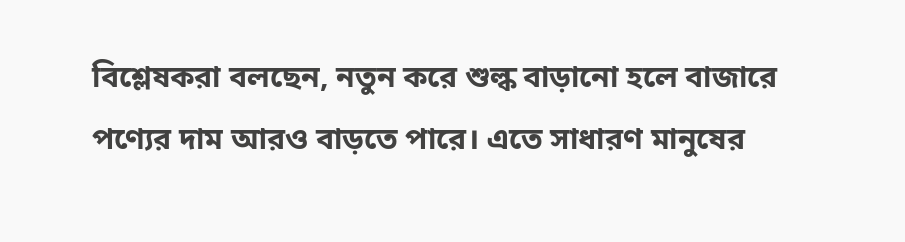বিশ্লেষকরা বলছেন, নতুন করে শুল্ক বাড়ানো হলে বাজারে পণ্যের দাম আরও বাড়তে পারে। এতে সাধারণ মানুষের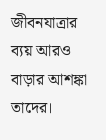জীবনযাত্রার ব্যয় আরও বাড়ার আশঙ্কা তাদের।